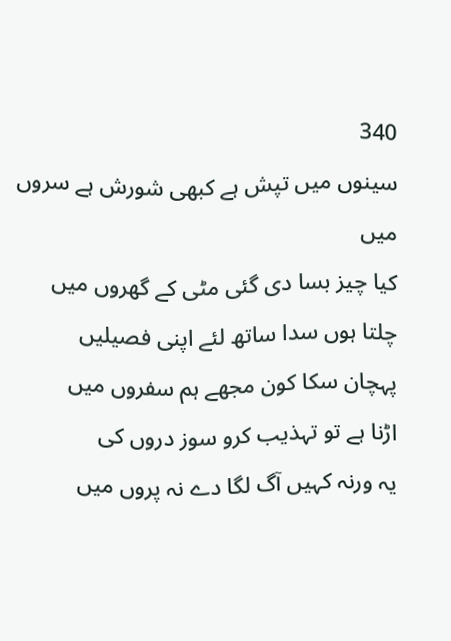340
سینوں میں تپش ہے کبھی شورش ہے سروں میں
کیا چیز بسا دی گئی مٹی کے گھروں میں
چلتا ہوں سدا ساتھ لئے اپنی فصیلیں
پہچان سکا کون مجھے ہم سفروں میں
اڑنا ہے تو تہذیب کرو سوز دروں کی
یہ ورنہ کہیں آگ لگا دے نہ پروں میں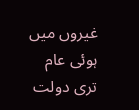غیروں میں ہوئی عام تری دولت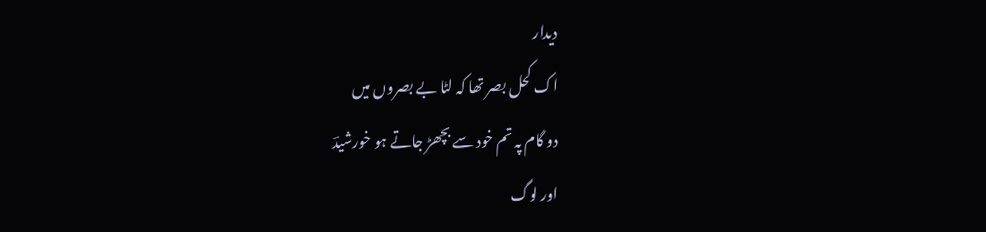دیدار
اک کحل بصر تھا کہ لٹا بے بصروں میں
دو گام پہ تم خود سے بچھڑ جاتے ہو خورشیدؔ
اور لوگ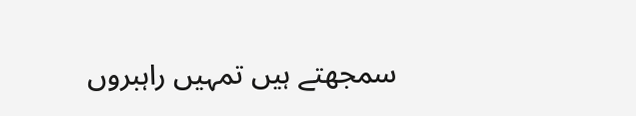سمجھتے ہیں تمہیں راہبروں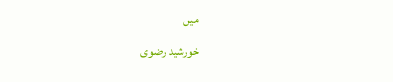میں
خورشید رضوی